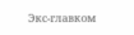Экс-главком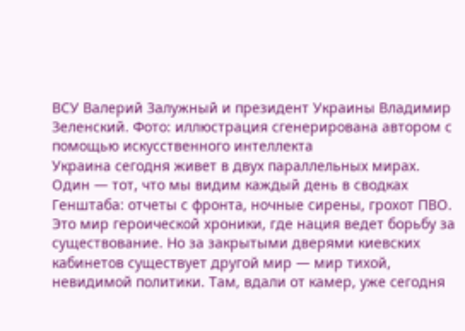ВСУ Валерий Залужный и президент Украины Владимир Зеленский. Фото: иллюстрация сгенерирована автором с помощью искусственного интеллекта
Украина сегодня живет в двух параллельных мирах. Один — тот, что мы видим каждый день в сводках Генштаба: отчеты с фронта, ночные сирены, грохот ПВО. Это мир героической хроники, где нация ведет борьбу за существование. Но за закрытыми дверями киевских кабинетов существует другой мир — мир тихой, невидимой политики. Там, вдали от камер, уже сегодня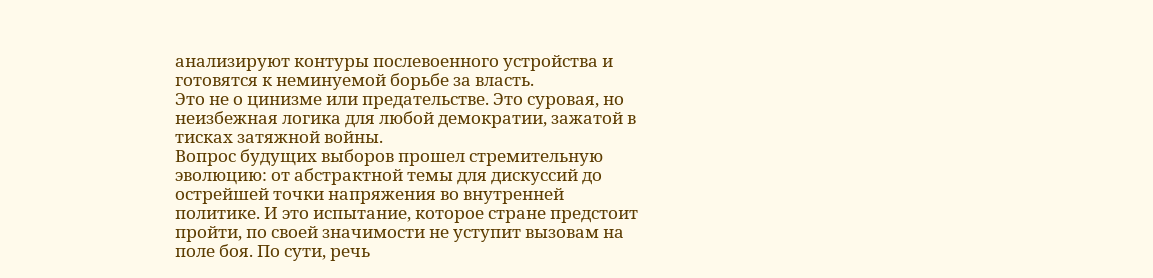анализируют контуры послевоенного устройства и готовятся к неминуемой борьбе за власть.
Это не о цинизме или предательстве. Это суровая, но неизбежная логика для любой демократии, зажатой в тисках затяжной войны.
Вопрос будущих выборов прошел стремительную эволюцию: от абстрактной темы для дискуссий до острейшей точки напряжения во внутренней политике. И это испытание, которое стране предстоит пройти, по своей значимости не уступит вызовам на поле боя. По сути, речь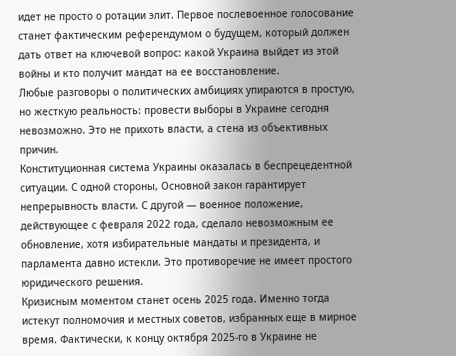идет не просто о ротации элит. Первое послевоенное голосование станет фактическим референдумом о будущем, который должен дать ответ на ключевой вопрос: какой Украина выйдет из этой войны и кто получит мандат на ее восстановление.
Любые разговоры о политических амбициях упираются в простую, но жесткую реальность: провести выборы в Украине сегодня невозможно. Это не прихоть власти, а стена из объективных причин.
Конституционная система Украины оказалась в беспрецедентной ситуации. С одной стороны, Основной закон гарантирует непрерывность власти. С другой — военное положение, действующее с февраля 2022 года, сделало невозможным ее обновление, хотя избирательные мандаты и президента, и парламента давно истекли. Это противоречие не имеет простого юридического решения.
Кризисным моментом станет осень 2025 года. Именно тогда истекут полномочия и местных советов, избранных еще в мирное время. Фактически, к концу октября 2025-го в Украине не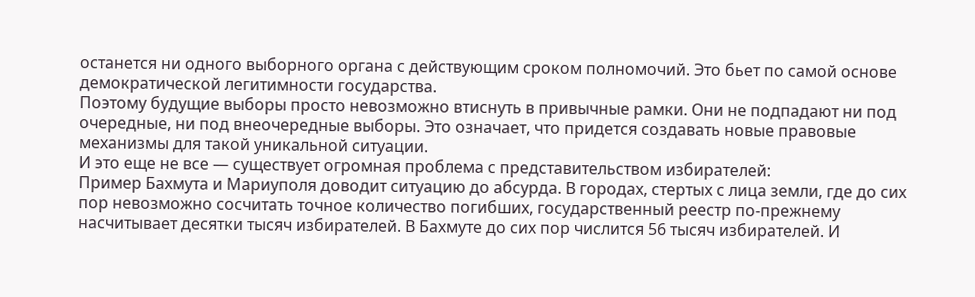останется ни одного выборного органа с действующим сроком полномочий. Это бьет по самой основе демократической легитимности государства.
Поэтому будущие выборы просто невозможно втиснуть в привычные рамки. Они не подпадают ни под очередные, ни под внеочередные выборы. Это означает, что придется создавать новые правовые механизмы для такой уникальной ситуации.
И это еще не все — существует огромная проблема с представительством избирателей:
Пример Бахмута и Мариуполя доводит ситуацию до абсурда. В городах, стертых с лица земли, где до сих пор невозможно сосчитать точное количество погибших, государственный реестр по-прежнему насчитывает десятки тысяч избирателей. В Бахмуте до сих пор числится 56 тысяч избирателей. И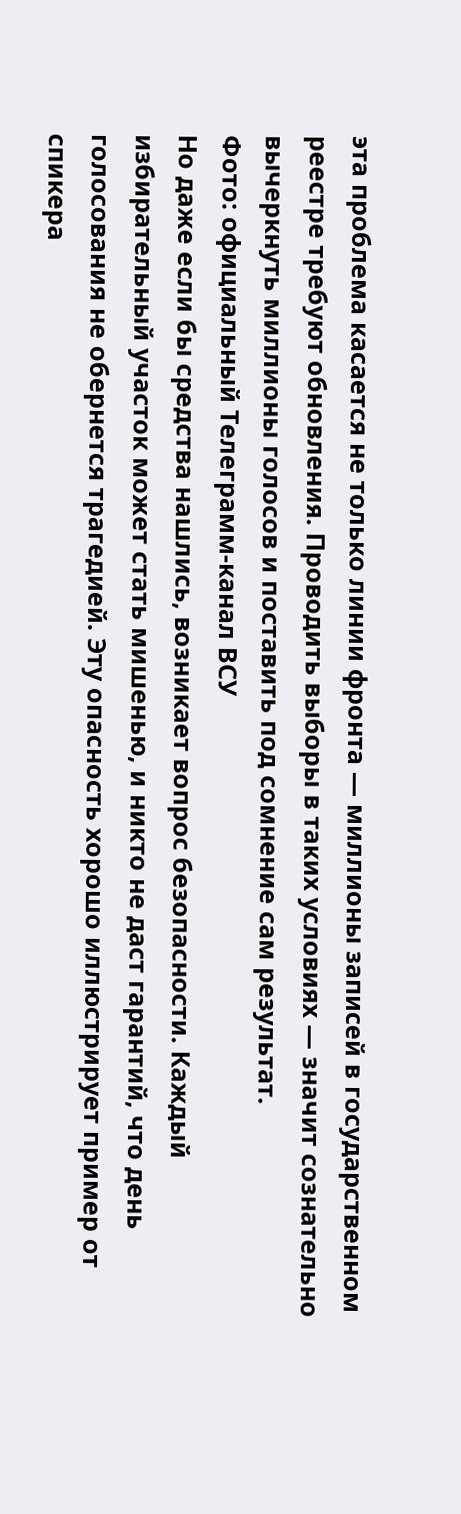эта проблема касается не только линии фронта — миллионы записей в государственном реестре требуют обновления. Проводить выборы в таких условиях — значит сознательно вычеркнуть миллионы голосов и поставить под сомнение сам результат.
Фото: официальный Телеграмм-канал ВСУ
Но даже если бы средства нашлись, возникает вопрос безопасности. Каждый избирательный участок может стать мишенью, и никто не даст гарантий, что день голосования не обернется трагедией. Эту опасность хорошо иллюстрирует пример от спикера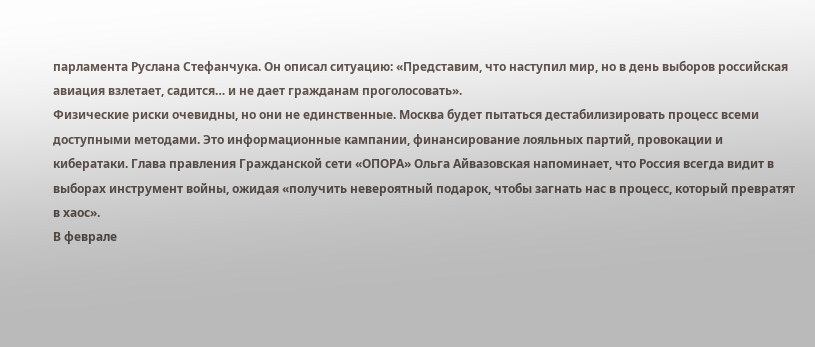парламента Руслана Стефанчука. Он описал ситуацию: «Представим, что наступил мир, но в день выборов российская авиация взлетает, садится… и не дает гражданам проголосовать».
Физические риски очевидны, но они не единственные. Москва будет пытаться дестабилизировать процесс всеми доступными методами. Это информационные кампании, финансирование лояльных партий, провокации и кибератаки. Глава правления Гражданской сети «ОПОРА» Ольга Айвазовская напоминает, что Россия всегда видит в выборах инструмент войны, ожидая «получить невероятный подарок, чтобы загнать нас в процесс, который превратят в хаос».
В феврале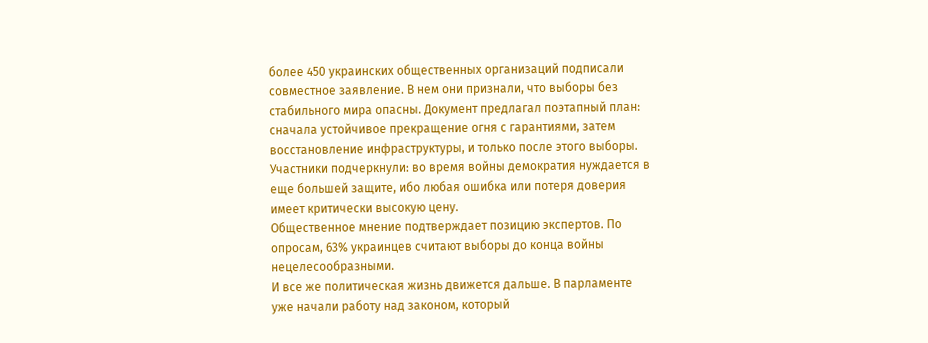более 450 украинских общественных организаций подписали совместное заявление. В нем они признали, что выборы без стабильного мира опасны. Документ предлагал поэтапный план: сначала устойчивое прекращение огня с гарантиями, затем восстановление инфраструктуры, и только после этого выборы. Участники подчеркнули: во время войны демократия нуждается в еще большей защите, ибо любая ошибка или потеря доверия имеет критически высокую цену.
Общественное мнение подтверждает позицию экспертов. По опросам, 63% украинцев считают выборы до конца войны нецелесообразными.
И все же политическая жизнь движется дальше. В парламенте уже начали работу над законом, который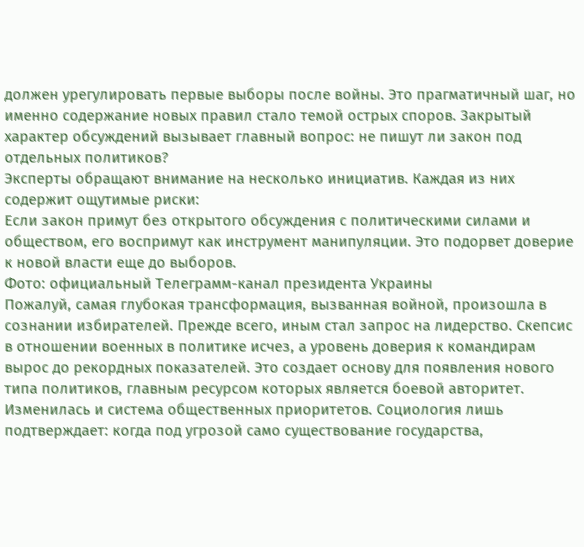должен урегулировать первые выборы после войны. Это прагматичный шаг, но именно содержание новых правил стало темой острых споров. Закрытый характер обсуждений вызывает главный вопрос: не пишут ли закон под отдельных политиков?
Эксперты обращают внимание на несколько инициатив. Каждая из них содержит ощутимые риски:
Если закон примут без открытого обсуждения с политическими силами и обществом, его воспримут как инструмент манипуляции. Это подорвет доверие к новой власти еще до выборов.
Фото: официальный Телеграмм-канал президента Украины
Пожалуй, самая глубокая трансформация, вызванная войной, произошла в сознании избирателей. Прежде всего, иным стал запрос на лидерство. Скепсис в отношении военных в политике исчез, а уровень доверия к командирам вырос до рекордных показателей. Это создает основу для появления нового типа политиков, главным ресурсом которых является боевой авторитет.
Изменилась и система общественных приоритетов. Социология лишь подтверждает: когда под угрозой само существование государства,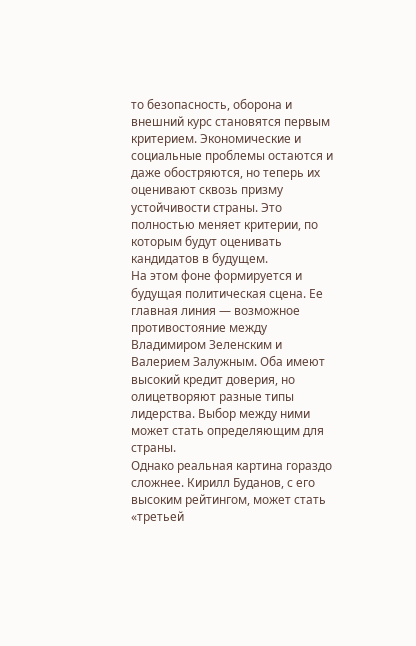то безопасность, оборона и внешний курс становятся первым критерием. Экономические и социальные проблемы остаются и даже обостряются, но теперь их оценивают сквозь призму устойчивости страны. Это полностью меняет критерии, по которым будут оценивать кандидатов в будущем.
На этом фоне формируется и будущая политическая сцена. Ее главная линия — возможное противостояние между Владимиром Зеленским и Валерием Залужным. Оба имеют высокий кредит доверия, но олицетворяют разные типы лидерства. Выбор между ними может стать определяющим для страны.
Однако реальная картина гораздо сложнее. Кирилл Буданов, с его высоким рейтингом, может стать «третьей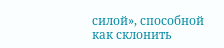силой», способной как склонить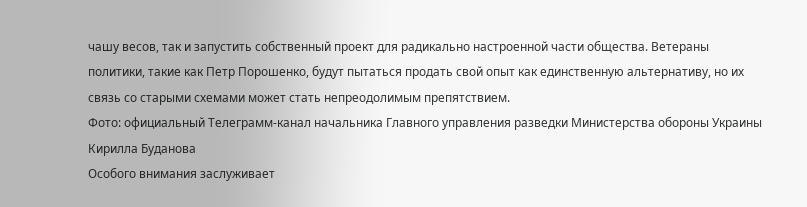чашу весов, так и запустить собственный проект для радикально настроенной части общества. Ветераны политики, такие как Петр Порошенко, будут пытаться продать свой опыт как единственную альтернативу, но их связь со старыми схемами может стать непреодолимым препятствием.
Фото: официальный Телеграмм-канал начальника Главного управления разведки Министерства обороны Украины Кирилла Буданова
Особого внимания заслуживает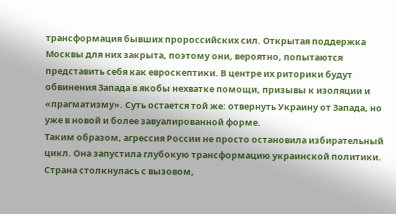трансформация бывших пророссийских сил. Открытая поддержка Москвы для них закрыта, поэтому они, вероятно, попытаются представить себя как евроскептики. В центре их риторики будут обвинения Запада в якобы нехватке помощи, призывы к изоляции и «прагматизму». Суть остается той же: отвернуть Украину от Запада, но уже в новой и более завуалированной форме.
Таким образом, агрессия России не просто остановила избирательный цикл. Она запустила глубокую трансформацию украинской политики. Страна столкнулась с вызовом,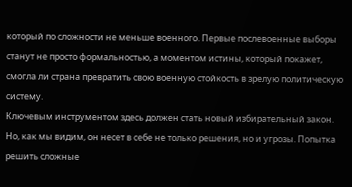который по сложности не меньше военного. Первые послевоенные выборы станут не просто формальностью, а моментом истины, который покажет, смогла ли страна превратить свою военную стойкость в зрелую политическую систему.
Ключевым инструментом здесь должен стать новый избирательный закон. Но, как мы видим, он несет в себе не только решения, но и угрозы. Попытка решить сложные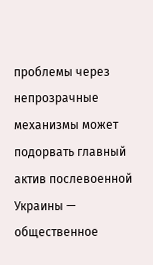проблемы через непрозрачные механизмы может подорвать главный актив послевоенной Украины — общественное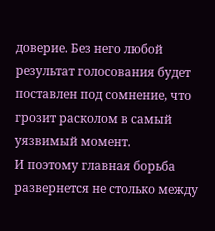доверие. Без него любой результат голосования будет поставлен под сомнение, что грозит расколом в самый уязвимый момент.
И поэтому главная борьба развернется не столько между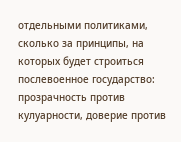отдельными политиками, сколько за принципы, на которых будет строиться послевоенное государство: прозрачность против кулуарности, доверие против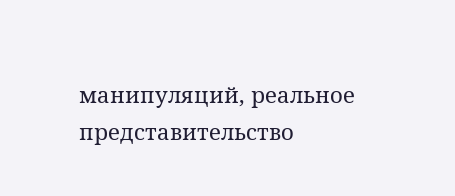манипуляций, реальное представительство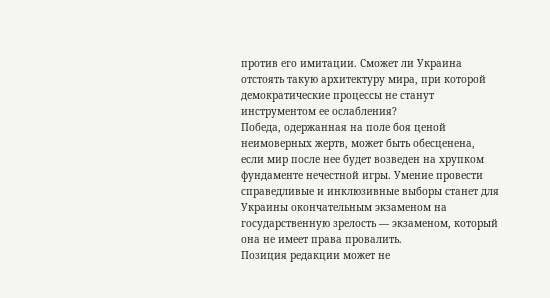против его имитации. Сможет ли Украина отстоять такую архитектуру мира, при которой демократические процессы не станут инструментом ее ослабления?
Победа, одержанная на поле боя ценой неимоверных жертв, может быть обесценена, если мир после нее будет возведен на хрупком фундаменте нечестной игры. Умение провести справедливые и инклюзивные выборы станет для Украины окончательным экзаменом на государственную зрелость — экзаменом, который она не имеет права провалить.
Позиция редакции может не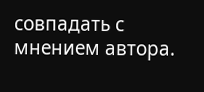совпадать с мнением автора.